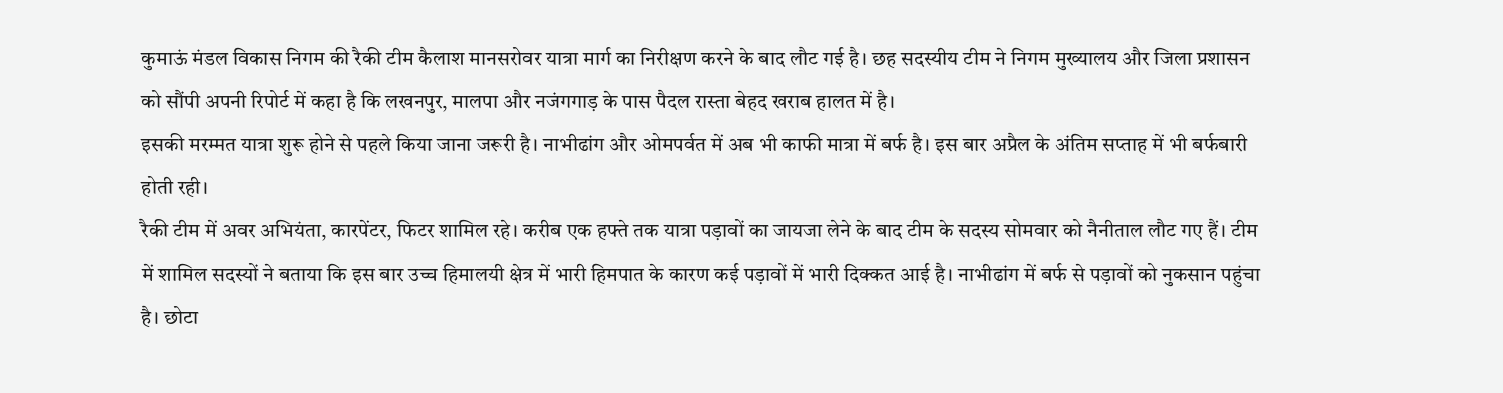कुमाऊं मंडल विकास निगम की रैकी टीम कैलाश मानसरोवर यात्रा मार्ग का निरीक्षण करने के बाद लौट गई है। छह सदस्यीय टीम ने निगम मुख्यालय और जिला प्रशासन को सौंपी अपनी रिपोर्ट में कहा है कि लखनपुर, मालपा और नजंगगाड़ के पास पैदल रास्ता बेहद खराब हालत में है।
इसकी मरम्मत यात्रा शुरू होने से पहले किया जाना जरूरी है। नाभीढांग और ओमपर्वत में अब भी काफी मात्रा में बर्फ है। इस बार अप्रैल के अंतिम सप्ताह में भी बर्फबारी होती रही।
रैकी टीम में अवर अभियंता, कारपेंटर, फिटर शामिल रहे। करीब एक हफ्ते तक यात्रा पड़ावों का जायजा लेने के बाद टीम के सदस्य सोमवार को नैनीताल लौट गए हैं। टीम में शामिल सदस्यों ने बताया कि इस बार उच्च हिमालयी क्षेत्र में भारी हिमपात के कारण कई पड़ावों में भारी दिक्कत आई है। नाभीढांग में बर्फ से पड़ावों को नुकसान पहुंचा है। छोटा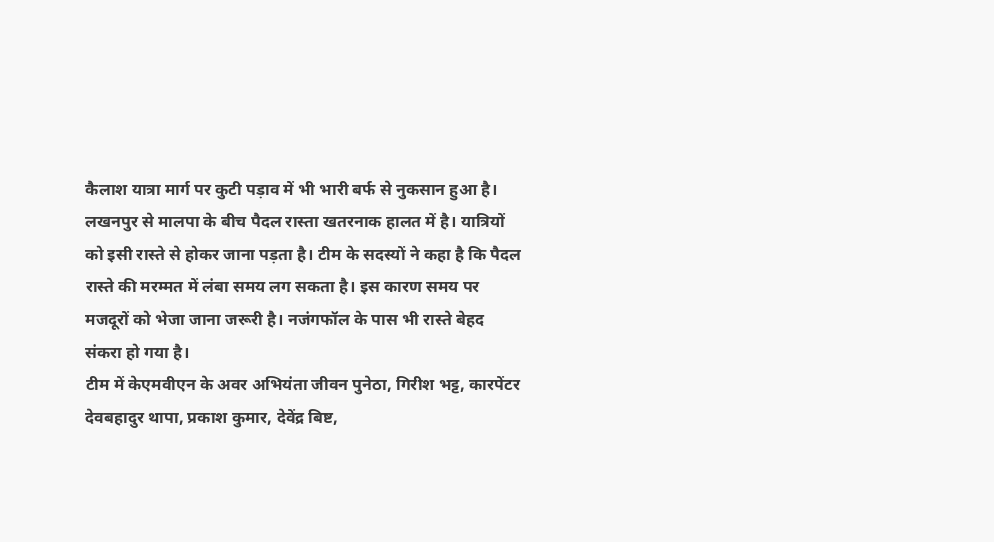कैलाश यात्रा मार्ग पर कुटी पड़ाव में भी भारी बर्फ से नुकसान हुआ है। लखनपुर से मालपा के बीच पैदल रास्ता खतरनाक हालत में है। यात्रियों को इसी रास्ते से होकर जाना पड़ता है। टीम के सदस्यों ने कहा है कि पैदल रास्ते की मरम्मत में लंबा समय लग सकता है। इस कारण समय पर मजदूरों को भेजा जाना जरूरी है। नजंगफॉल के पास भी रास्ते बेहद संकरा हो गया है।
टीम में केएमवीएन के अवर अभियंता जीवन पुनेठा, गिरीश भट्ट, कारपेंटर देवबहादुर थापा, प्रकाश कुमार, देवेंद्र बिष्ट,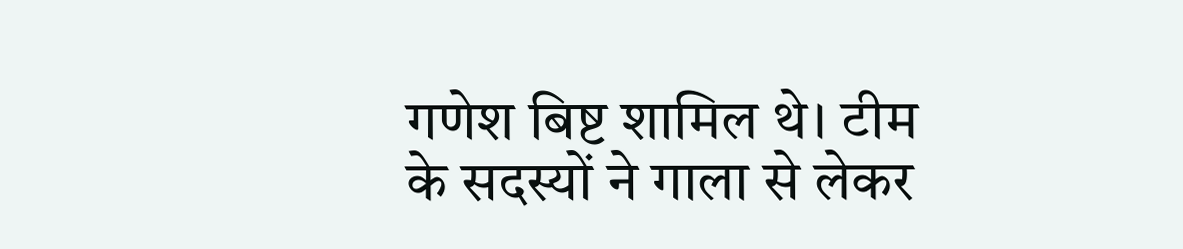गणेश बिष्ट शामिल थे। टीम के सदस्यों ने गाला से लेकर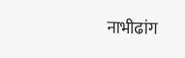नाभीढांग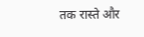तक रास्ते और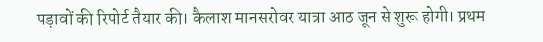पड़ावों की रिपोर्ट तैयार की। कैलाश मानसरोवर यात्रा आठ जून से शुरू होगी। प्रथम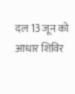दल 13 जून को आधार शिविर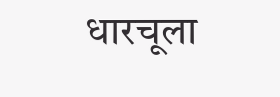धारचूला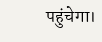पहुंचेगा।